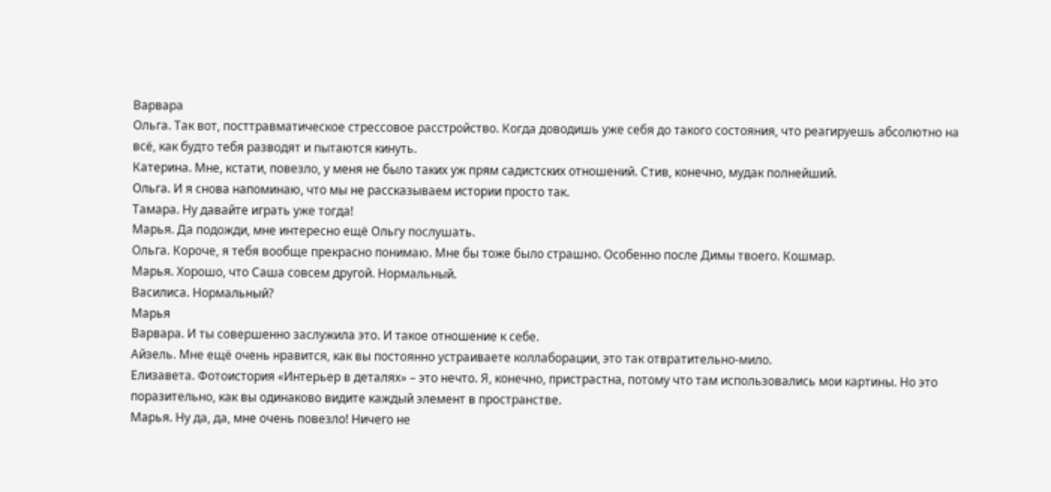Варвара
Ольга. Так вот, посттравматическое стрессовое расстройство. Когда доводишь уже себя до такого состояния, что реагируешь абсолютно на всё, как будто тебя разводят и пытаются кинуть.
Катерина. Мне, кстати, повезло, у меня не было таких уж прям садистских отношений. Стив, конечно, мудак полнейший.
Ольга. И я снова напоминаю, что мы не рассказываем истории просто так.
Тамара. Ну давайте играть уже тогда!
Марья. Да подожди, мне интересно ещё Ольгу послушать.
Ольга. Короче, я тебя вообще прекрасно понимаю. Мне бы тоже было страшно. Особенно после Димы твоего. Кошмар.
Марья. Хорошо, что Саша совсем другой. Нормальный.
Василиса. Нормальный?
Марья
Варвара. И ты совершенно заслужила это. И такое отношение к себе.
Айзель. Мне ещё очень нравится, как вы постоянно устраиваете коллаборации, это так отвратительно-мило.
Елизавета. Фотоистория «Интерьер в деталях» – это нечто. Я, конечно, пристрастна, потому что там использовались мои картины. Но это поразительно, как вы одинаково видите каждый элемент в пространстве.
Марья. Ну да, да, мне очень повезло! Ничего не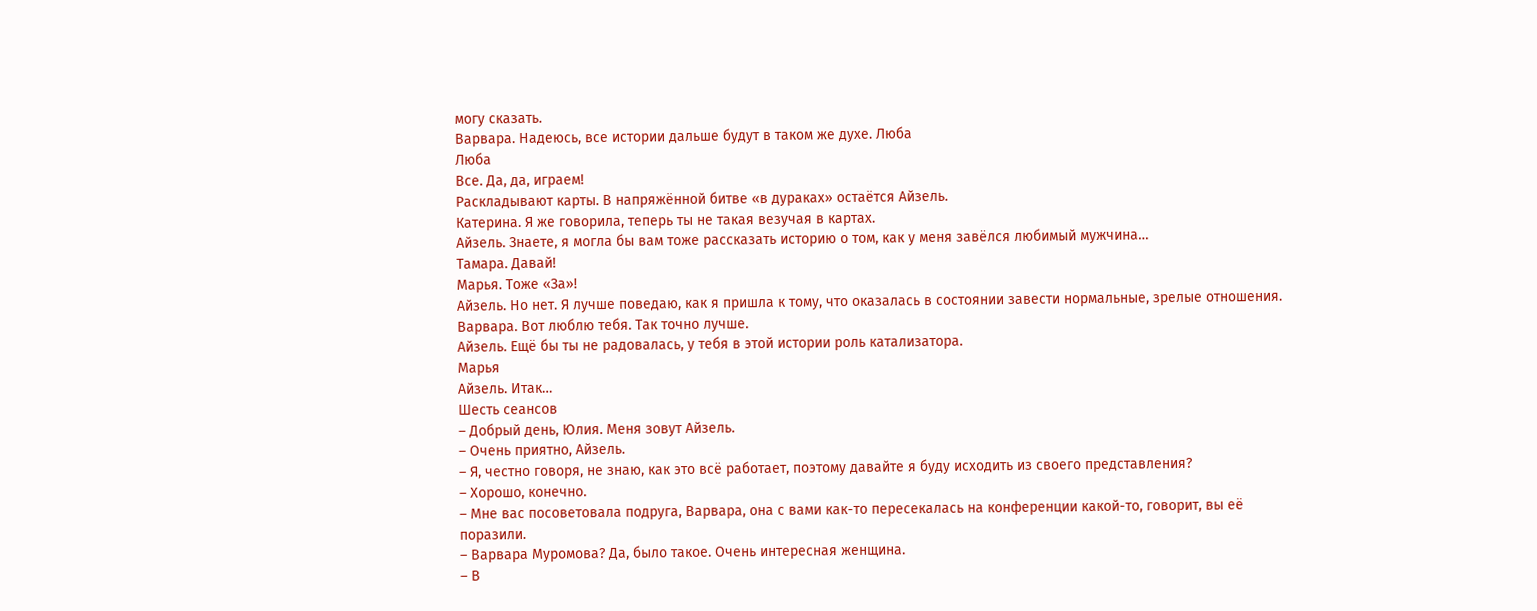могу сказать.
Варвара. Надеюсь, все истории дальше будут в таком же духе. Люба
Люба
Все. Да, да, играем!
Раскладывают карты. В напряжённой битве «в дураках» остаётся Айзель.
Катерина. Я же говорила, теперь ты не такая везучая в картах.
Айзель. Знаете, я могла бы вам тоже рассказать историю о том, как у меня завёлся любимый мужчина…
Тамара. Давай!
Марья. Тоже «За»!
Айзель. Но нет. Я лучше поведаю, как я пришла к тому, что оказалась в состоянии завести нормальные, зрелые отношения.
Варвара. Вот люблю тебя. Так точно лучше.
Айзель. Ещё бы ты не радовалась, у тебя в этой истории роль катализатора.
Марья
Айзель. Итак…
Шесть сеансов
– Добрый день, Юлия. Меня зовут Айзель.
– Очень приятно, Айзель.
– Я, честно говоря, не знаю, как это всё работает, поэтому давайте я буду исходить из своего представления?
– Хорошо, конечно.
– Мне вас посоветовала подруга, Варвара, она с вами как-то пересекалась на конференции какой-то, говорит, вы её поразили.
– Варвара Муромова? Да, было такое. Очень интересная женщина.
– В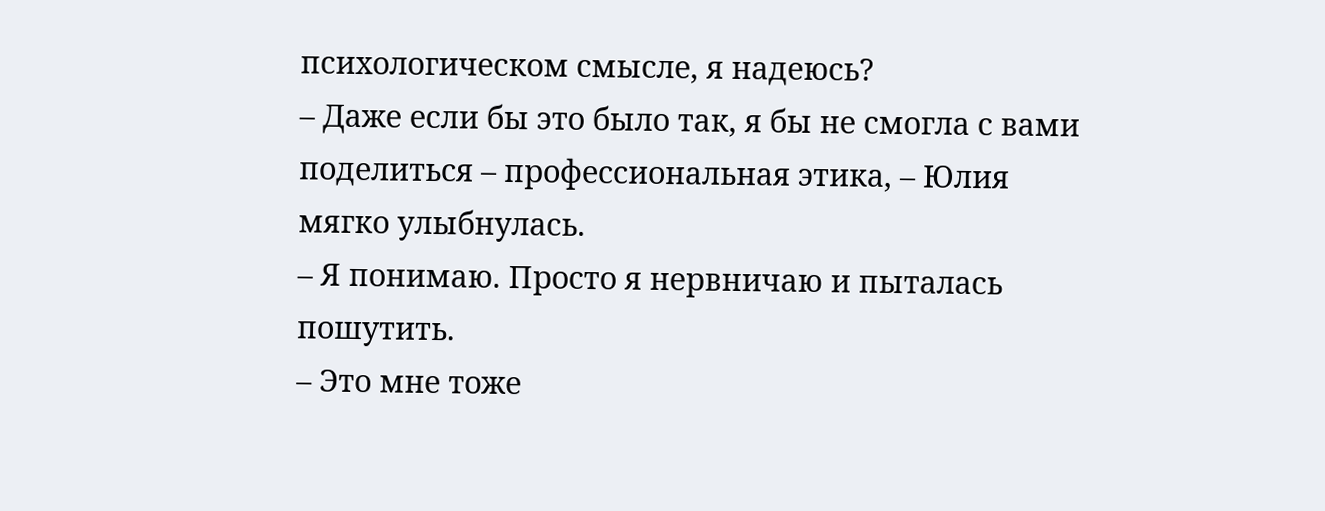психологическом смысле, я надеюсь?
– Даже если бы это было так, я бы не смогла с вами поделиться – профессиональная этика, – Юлия мягко улыбнулась.
– Я понимаю. Просто я нервничаю и пыталась пошутить.
– Это мне тоже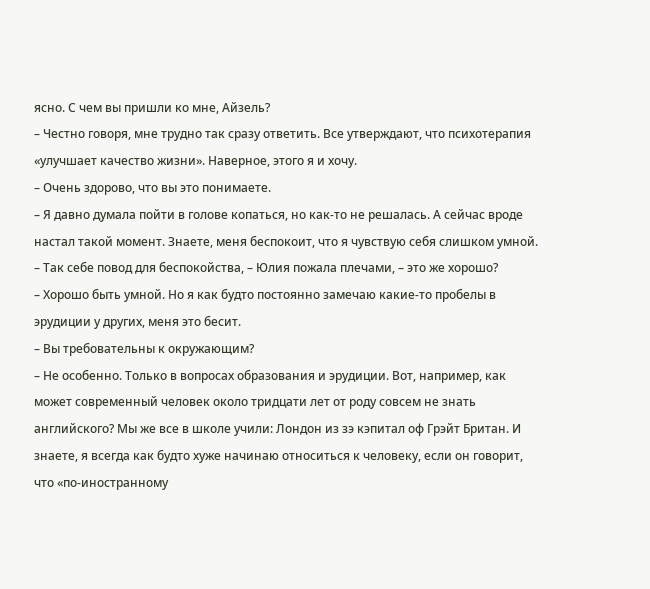ясно. С чем вы пришли ко мне, Айзель?
– Честно говоря, мне трудно так сразу ответить. Все утверждают, что психотерапия «улучшает качество жизни». Наверное, этого я и хочу.
– Очень здорово, что вы это понимаете.
– Я давно думала пойти в голове копаться, но как-то не решалась. А сейчас вроде настал такой момент. Знаете, меня беспокоит, что я чувствую себя слишком умной.
– Так себе повод для беспокойства, – Юлия пожала плечами, – это же хорошо?
– Хорошо быть умной. Но я как будто постоянно замечаю какие-то пробелы в эрудиции у других, меня это бесит.
– Вы требовательны к окружающим?
– Не особенно. Только в вопросах образования и эрудиции. Вот, например, как может современный человек около тридцати лет от роду совсем не знать английского? Мы же все в школе учили: Лондон из зэ кэпитал оф Грэйт Британ. И знаете, я всегда как будто хуже начинаю относиться к человеку, если он говорит, что «по-иностранному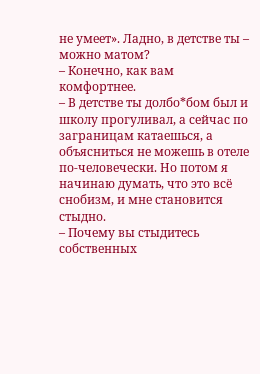не умеет». Ладно, в детстве ты – можно матом?
– Конечно, как вам комфортнее.
– В детстве ты долбо*бом был и школу прогуливал, а сейчас по заграницам катаешься, а объясниться не можешь в отеле по-человечески. Но потом я начинаю думать, что это всё снобизм, и мне становится стыдно.
– Почему вы стыдитесь собственных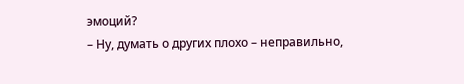эмоций?
– Ну, думать о других плохо – неправильно,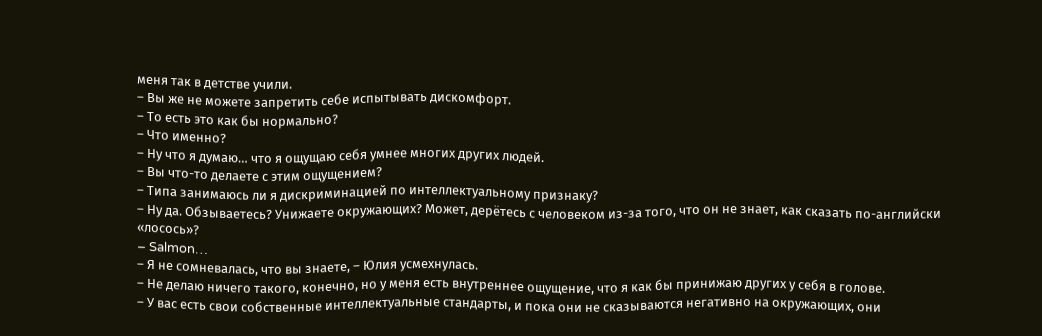меня так в детстве учили.
– Вы же не можете запретить себе испытывать дискомфорт.
– То есть это как бы нормально?
– Что именно?
– Ну что я думаю… что я ощущаю себя умнее многих других людей.
– Вы что-то делаете с этим ощущением?
– Типа занимаюсь ли я дискриминацией по интеллектуальному признаку?
– Ну да. Обзываетесь? Унижаете окружающих? Может, дерётесь с человеком из-за того, что он не знает, как сказать по-английски «лосось»?
– Salmon…
– Я не сомневалась, что вы знаете, – Юлия усмехнулась.
– Не делаю ничего такого, конечно, но у меня есть внутреннее ощущение, что я как бы принижаю других у себя в голове.
– У вас есть свои собственные интеллектуальные стандарты, и пока они не сказываются негативно на окружающих, они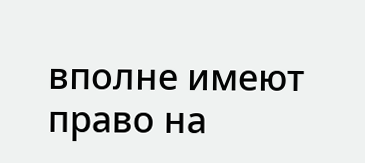вполне имеют право на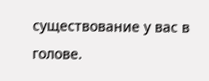существование у вас в голове.